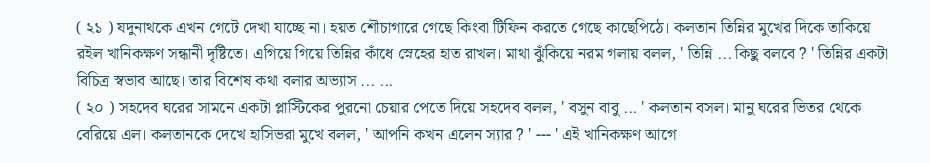( ২১ ) যদুনাথকে এখন গেটে দেখা যাচ্ছে না। হয়ত শৌচাগারে গেছে কিংবা টিফিন করতে গেছে কাছেপিঠে। কলতান তিন্নির মুখের দিকে তাকিয়ে রইল খানিকক্ষণ সন্ধানী দৃষ্টিতে। এগিয়ে গিয়ে তিন্নির কাঁধে স্নেহের হাত রাখল। মাথা ঝুঁকিয়ে নরম গলায় বলল, ' তিন্নি ... কিছু বলবে ? ' তিন্নির একটা বিচিত্র স্বভাব আছে। তার বিশেষ কথা বলার অভ্যাস ... ...
( ২০ ) সহদেব ঘরের সামনে একটা প্লাস্টিকের পুরনো চেয়ার পেতে দিয়ে সহদেব বলল, ' বসুন বাবু ... ' কলতান বসল। মানু ঘরের ভিতর থেকে বেরিয়ে এল। কলতানকে দেখে হাসিভরা মুখে বলল, ' আপনি কখন এলেন স্যার ? ' --- ' এই খানিকক্ষণ আগে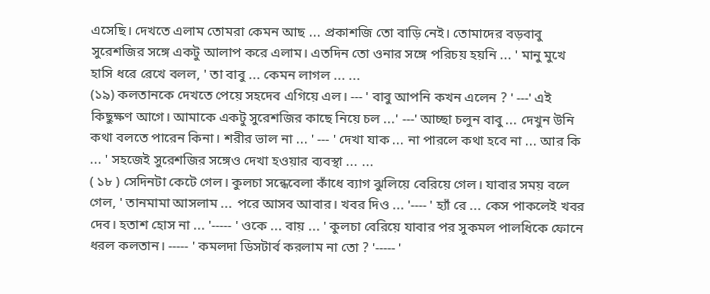এসেছি। দেখতে এলাম তোমরা কেমন আছ ... প্রকাশজি তো বাড়ি নেই। তোমাদের বড়বাবু সুরেশজির সঙ্গে একটু আলাপ করে এলাম। এতদিন তো ওনার সঙ্গে পরিচয় হয়নি ... ' মানু মুখে হাসি ধরে রেখে বলল, ' তা বাবু ... কেমন লাগল ... ...
(১৯) কলতানকে দেখতে পেয়ে সহদেব এগিয়ে এল। --- ' বাবু আপনি কখন এলেন ? ' ---' এই কিছুক্ষণ আগে। আমাকে একটু সুরেশজির কাছে নিয়ে চল ...' ---' আচ্ছা চলুন বাবু ... দেখুন উনি কথা বলতে পারেন কিনা। শরীর ভাল না ... ' --- ' দেখা যাক ... না পারলে কথা হবে না ... আর কি ... ' সহজেই সুরেশজির সঙ্গেও দেখা হওয়ার ব্যবস্থা ... ...
( ১৮ ) সেদিনটা কেটে গেল। কুলচা সন্ধেবেলা কাঁধে ব্যাগ ঝুলিয়ে বেরিয়ে গেল। যাবার সময় বলে গেল, ' তানমামা আসলাম ... পরে আসব আবার। খবর দিও ... '---- ' হ্যাঁ রে ... কেস পাকলেই খবর দেব। হতাশ হোস না ... '----- ' ওকে ... বায় ... ' কুলচা বেরিয়ে যাবার পর সুকমল পালধিকে ফোনে ধরল কলতান। ----- ' কমলদা ডিসটার্ব করলাম না তো ? '----- '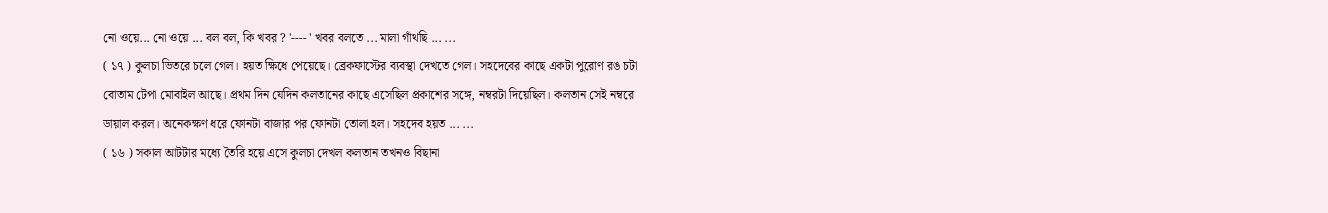নো ওয়ে... নো ওয়ে ... বল বল, কি খবর ? '---- ' খবর বলতে ... মালা গাঁথছি ... ...
( ১৭ ) কুলচা ভিতরে চলে গেল। হয়ত ক্ষিধে পেয়েছে। ব্রেকফাস্টের ব্যবস্থা দেখতে গেল। সহদেবের কাছে একটা পুরোণ রঙ চটা বোতাম টেপা মোবাইল আছে। প্রথম দিন যেদিন কলতানের কাছে এসেছিল প্রকাশের সঙ্গে, নম্বরটা দিয়েছিল। কলতান সেই নম্বরে ডায়াল করল। অনেকক্ষণ ধরে ফোনটা বাজার পর ফোনটা তোলা হল। সহদেব হয়ত ... ...
( ১৬ ) সকাল আটটার মধ্যে তৈরি হয়ে এসে কুলচা দেখল কলতান তখনও বিছানা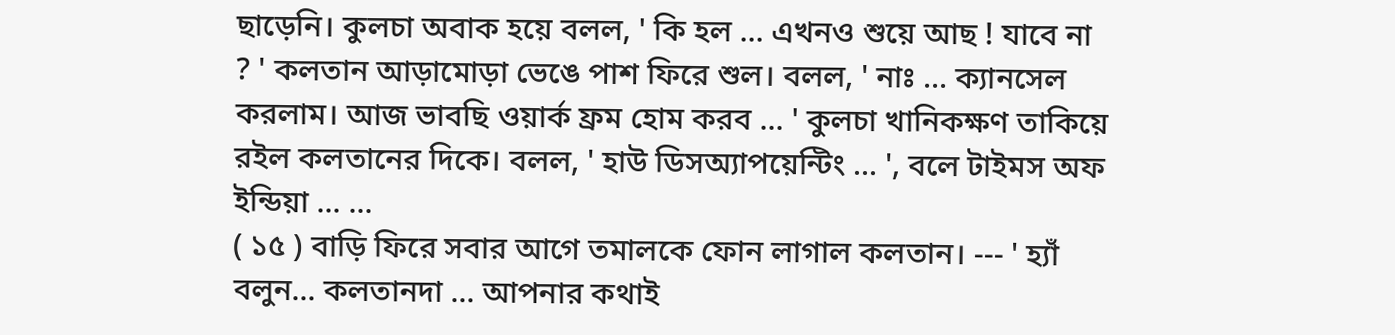ছাড়েনি। কুলচা অবাক হয়ে বলল, ' কি হল ... এখনও শুয়ে আছ ! যাবে না ? ' কলতান আড়ামোড়া ভেঙে পাশ ফিরে শুল। বলল, ' নাঃ ... ক্যানসেল করলাম। আজ ভাবছি ওয়ার্ক ফ্রম হোম করব ... ' কুলচা খানিকক্ষণ তাকিয়ে রইল কলতানের দিকে। বলল, ' হাউ ডিসঅ্যাপয়েন্টিং ... ', বলে টাইমস অফ ইন্ডিয়া ... ...
( ১৫ ) বাড়ি ফিরে সবার আগে তমালকে ফোন লাগাল কলতান। --- ' হ্যাঁ বলুন... কলতানদা ... আপনার কথাই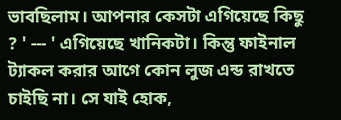ভাবছিলাম। আপনার কেসটা এগিয়েছে কিছু ? ' --- ' এগিয়েছে খানিকটা। কিন্তু ফাইনাল ট্যাকল করার আগে কোন লুজ এন্ড রাখতে চাইছি না। সে যাই হোক,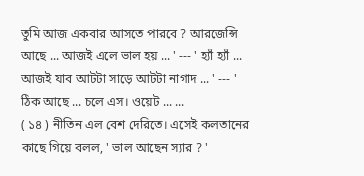তুমি আজ একবার আসতে পারবে ? আরজেন্সি আছে ... আজই এলে ভাল হয় ... ' --- ' হ্যাঁ হ্যাঁ ... আজই যাব আটটা সাড়ে আটটা নাগাদ ... ' --- ' ঠিক আছে ... চলে এস। ওয়েট ... ...
( ১৪ ) নীতিন এল বেশ দেরিতে। এসেই কলতানের কাছে গিয়ে বলল, ' ভাল আছেন স্যার ? '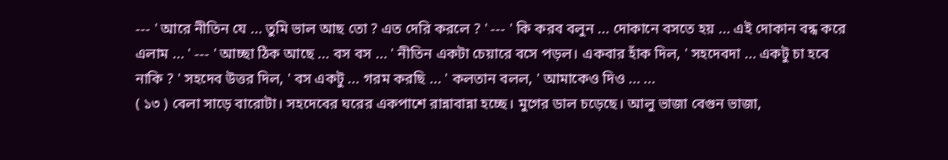--- ' আরে নীতিন যে ... তুমি ভাল আছ তো ? এত দেরি করলে ? ' --- ' কি করব বলুন ... দোকানে বসতে হয় ... এই দোকান বন্ধ করে এলাম ... ' --- ' আচ্ছা ঠিক আছে ... বস বস ... ' নীতিন একটা চেয়ারে বসে পড়ল। একবার হাঁক দিল, ' সহদেবদা ... একটু চা হবে নাকি ? ' সহদেব উত্তর দিল, ' বস একটু ... গরম করছি ... ' কলতান বলল, ' আমাকেও দিও ... ...
( ১৩ ) বেলা সাড়ে বারোটা। সহদেবের ঘরের একপাশে রান্নাবান্না হচ্ছে। মুগের ডাল চড়েছে। আলু ভাজা বেগুন ভাজা,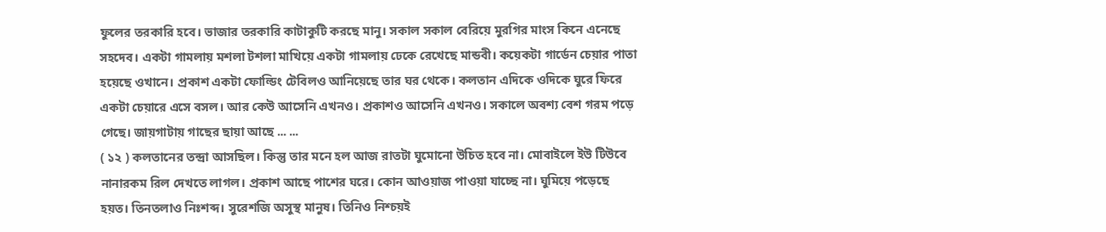ফুলের তরকারি হবে। ভাজার তরকারি কাটাকুটি করছে মানু। সকাল সকাল বেরিয়ে মুরগির মাংস কিনে এনেছে সহদেব। একটা গামলায় মশলা টশলা মাখিয়ে একটা গামলায় ঢেকে রেখেছে মান্ডবী। কয়েকটা গার্ডেন চেয়ার পাতা হয়েছে ওখানে। প্রকাশ একটা ফোল্ডিং টেবিলও আনিয়েছে তার ঘর থেকে। কলতান এদিকে ওদিকে ঘুরে ফিরে একটা চেয়ারে এসে বসল। আর কেউ আসেনি এখনও। প্রকাশও আসেনি এখনও। সকালে অবশ্য বেশ গরম পড়ে গেছে। জায়গাটায় গাছের ছায়া আছে ... ...
( ১২ ) কলতানের তন্দ্রা আসছিল। কিন্তু তার মনে হল আজ রাতটা ঘুমোনো উচিত হবে না। মোবাইলে ইউ টিউবে নানারকম রিল দেখতে লাগল। প্রকাশ আছে পাশের ঘরে। কোন আওয়াজ পাওয়া যাচ্ছে না। ঘুমিয়ে পড়েছে হয়ত। তিনতলাও নিঃশব্দ। সুরেশজি অসুস্থ মানুষ। তিনিও নিশ্চয়ই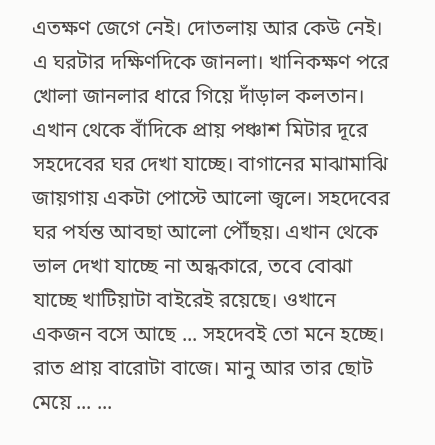এতক্ষণ জেগে নেই। দোতলায় আর কেউ নেই। এ ঘরটার দক্ষিণদিকে জানলা। খানিকক্ষণ পরে খোলা জানলার ধারে গিয়ে দাঁড়াল কলতান। এখান থেকে বাঁদিকে প্রায় পঞ্চাশ মিটার দূরে সহদেবের ঘর দেখা যাচ্ছে। বাগানের মাঝামাঝি জায়গায় একটা পোস্টে আলো জ্বলে। সহদেবের ঘর পর্যন্ত আবছা আলো পৌঁছয়। এখান থেকে ভাল দেখা যাচ্ছে না অন্ধকারে, তবে বোঝা যাচ্ছে খাটিয়াটা বাইরেই রয়েছে। ওখানে একজন বসে আছে ... সহদেবই তো মনে হচ্ছে। রাত প্রায় বারোটা বাজে। মানু আর তার ছোট মেয়ে ... ...